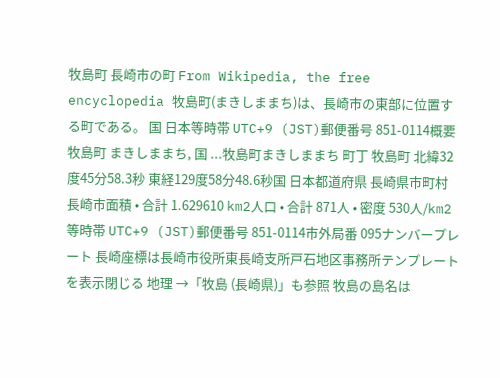牧島町 長崎市の町 From Wikipedia, the free encyclopedia 牧島町(まきしままち)は、長崎市の東部に位置する町である。 国 日本等時帯 UTC+9 (JST)郵便番号 851-0114概要 牧島町 まきしままち, 国 ...牧島町まきしままち 町丁 牧島町 北緯32度45分58.3秒 東経129度58分48.6秒国 日本都道府県 長崎県市町村 長崎市面積 • 合計 1.629610 km2人口 • 合計 871人 • 密度 530人/km2等時帯 UTC+9 (JST)郵便番号 851-0114市外局番 095ナンバープレート 長崎座標は長崎市役所東長崎支所戸石地区事務所テンプレートを表示閉じる 地理 →「牧島 (長崎県)」も参照 牧島の島名は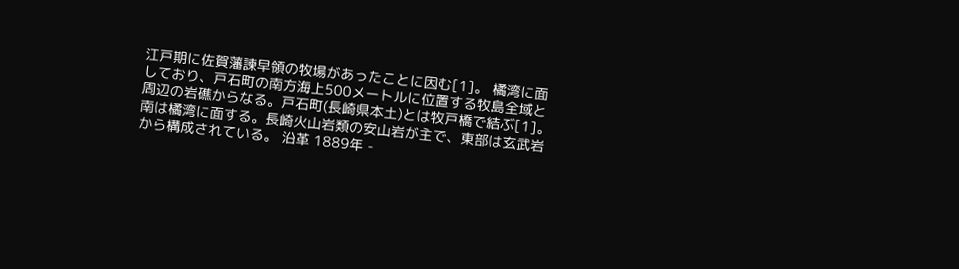江戸期に佐賀藩諫早領の牧場があったことに因む[1]。 橘湾に面しており、戸石町の南方海上500メートルに位置する牧島全域と周辺の岩礁からなる。戸石町(長崎県本土)とは牧戸橋で結ぶ[1]。南は橘湾に面する。長崎火山岩類の安山岩が主で、東部は玄武岩から構成されている。 沿革 1889年 -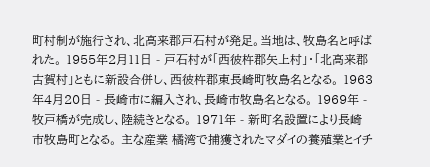町村制が施行され、北高来郡戸石村が発足。当地は、牧島名と呼ばれた。 1955年2月11日 - 戸石村が「西彼杵郡矢上村」・「北高来郡古賀村」ともに新設合併し、西彼杵郡東長崎町牧島名となる。 1963年4月20日 - 長崎市に編入され、長崎市牧島名となる。 1969年 - 牧戸橋が完成し、陸続きとなる。 1971年 - 新町名設置により長崎市牧島町となる。 主な産業 橘湾で捕獲されたマダイの養殖業とイチ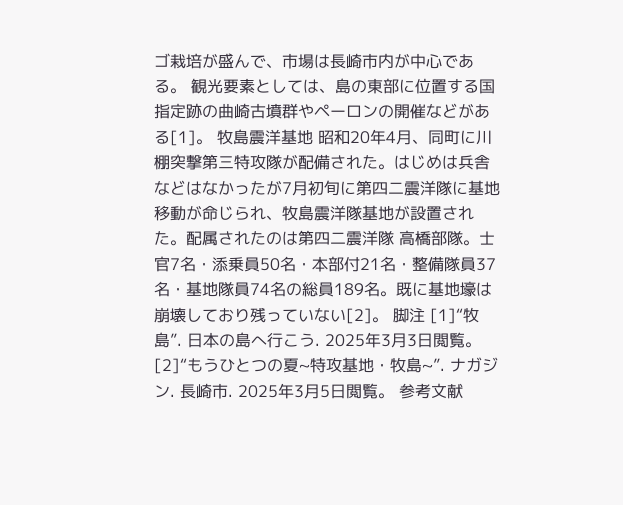ゴ栽培が盛んで、市場は長崎市内が中心である。 観光要素としては、島の東部に位置する国指定跡の曲崎古墳群やペーロンの開催などがある[1]。 牧島震洋基地 昭和20年4月、同町に川棚突撃第三特攻隊が配備された。はじめは兵舎などはなかったが7月初旬に第四二震洋隊に基地移動が命じられ、牧島震洋隊基地が設置された。配属されたのは第四二震洋隊 高橋部隊。士官7名・添乗員50名・本部付21名・整備隊員37名・基地隊員74名の総員189名。既に基地壕は崩壊しており残っていない[2]。 脚注 [1]“牧島”. 日本の島へ行こう. 2025年3月3日閲覧。 [2]“もうひとつの夏~特攻基地・牧島~”. ナガジン. 長崎市. 2025年3月5日閲覧。 参考文献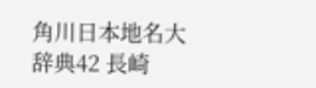角川日本地名大辞典42 長崎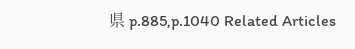県 p.885,p.1040 Related Articles